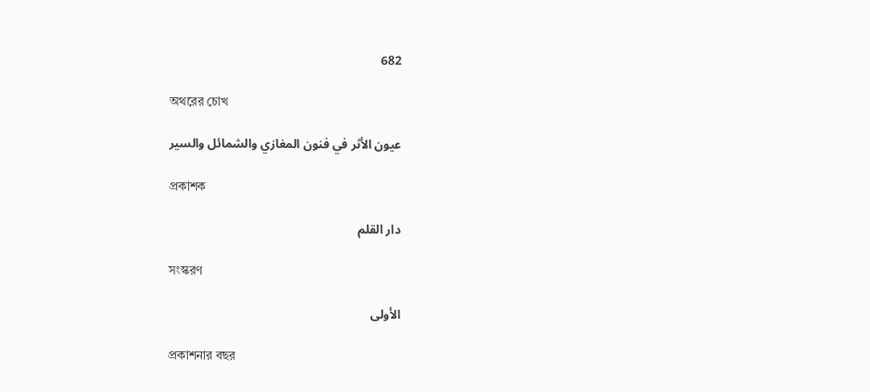682

অথরের চোখ

عيون الأثر في فنون المغازي والشمائل والسير

প্রকাশক

دار القلم

সংস্করণ

الأولى

প্রকাশনার বছর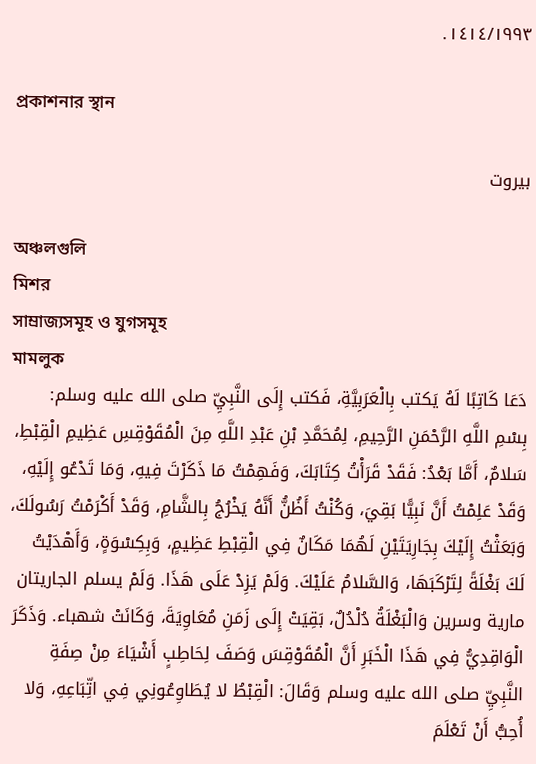١٤١٤/١٩٩٣.

প্রকাশনার স্থান

بيروت

অঞ্চলগুলি
মিশর
সাম্রাজ্যসমূহ ও যুগসমূহ
মামলুক
دَعَا كَاتِبًا لَهُ يَكتب بِالْعَرَبِيَّةِ، فَكتب إِلَى النَّبِيِّ صلى الله عليه وسلم:
بِسْمِ اللَّهِ الرَّحْمَنِ الرَّحِيمِ، لِمُحَمَّدِ بْنِ عَبْدِ اللَّهِ مِنَ الْمُقَوْقِسِ عَظِيمِ الْقِبْطِ، سَلامٌ، أَمَّا بَعْدُ: فَقَدْ قَرَأْتُ كِتَابَكَ، وَفَهِمْتُ مَا ذَكَرْتَ فِيهِ، وَمَا تَدْعُو إِلَيْهِ، وَقَدْ عَلِمْتُ أَنَّ نَبِيًّا بَقِيَ، وَكُنْتُ أَظُنُّ أَنَّهُ يَخْرُجُ بِالشَّامِ، وَقَدْ أَكْرَمْتُ رَسُولَكَ، وَبَعَثْتُ إِلَيْكَ بِجَارِيَتَيْنِ لَهُمَا مَكَانٌ فِي الْقِبْطِ عَظِيمٍ، وَبِكِسْوَةٍ، وَأَهْدَيْتُ لَكَ بَغْلَةً لِتَرْكَبَهَا، وَالسَّلامُ عَلَيْكَ. وَلَمْ يَزِدْ عَلَى هَذَا. وَلَمْ يسلم الجاريتان مارية وسرين وَالْبَغْلَةُ دُلْدُلٌ، بَقِيَتْ إِلَى زَمَنِ مُعَاوِيَةَ، وَكَانَتْ شهباء. وَذَكَرَ الْوَاقِدِيُّ فِي هَذَا الْخَبَرِ أَنَّ الْمُقَوْقِسَ وَصَفَ لِحَاطِبٍ أَشْيَاءَ مِنْ صِفَةِ النَّبِيِّ صلى الله عليه وسلم وَقَالَ: الْقِبْطُ لا يُطَاوِعُونِي فِي اتِّبَاعِهِ، وَلا أُحِبُّ أَنْ تَعْلَمَ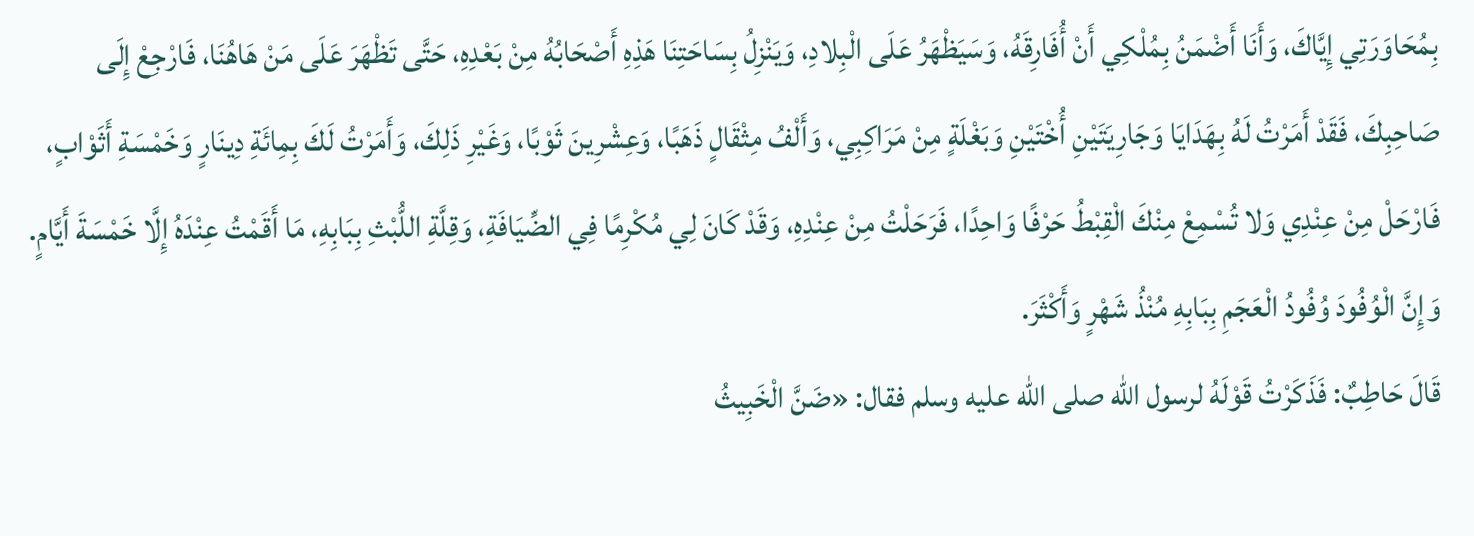بِمُحَاوَرَتِي إِيَّاكَ، وَأَنَا أَضْمَنُ بِمُلْكِي أَنْ أُفَارِقَهُ، وَسَيَظْهَرُ عَلَى الْبِلادِ، وَيَنْزِلُ بِسَاحَتِنَا هَذِهِ أَصْحَابُهُ مِنْ بَعْدِهِ، حَتَّى تَظْهَرَ عَلَى مَنْ هَاهُنَا، فَارْجِعْ إِلَى صَاحِبِكَ، فَقَدْ أَمَرْتُ لَهُ بِهَدَايَا وَجَارِيَتَيْنِ أُخْتَيْنِ وَبَغْلَةٍ مِنْ مَرَاكِبِي، وَأَلْفُ مِثْقَالٍ ذَهَبًا، وَعِشْرِينَ ثَوْبًا، وَغَيْرِ ذَلِكَ، وَأَمَرْتُ لَكَ بِمِائَةِ دِينَارٍ وَخَمْسَةِ أَثَوْابٍ، فَارْحَلْ مِنْ عِنْدِي وَلا تُسْمِعْ مِنْكَ الْقِبْطُ حَرْفًا وَاحِدًا، فَرَحَلْتُ مِنْ عِنْدِهِ، وَقَدْ كَانَ لِي مُكْرِمًا فِي الضِّيَافَةِ، وَقِلَّةِ اللُّبْثِ بِبَابِهِ، مَا أَقَمْتُ عِنْدَهُ إِلَّا خَمْسَةَ أَيَّامٍ. وَإِنَّ الْوُفُودَ وُفُودُ الْعَجَمِ بِبَابِهِ مُنْذُ شَهْرٍ وَأَكْثَرَ.
قَالَ حَاطِبٌ: فَذَكَرْتُ قَوْلَهُ لرسول الله صلى الله عليه وسلم فقال: «ضَنَّ الْخَبِيثُ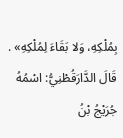بِمُلْكِهِ، وَلا بَقَاءَ لِمُلْكِهِ» .
قَالَ الدَّارَقُطْنِيُّ: اسْمُهُ جُرَيْجُ بْنُ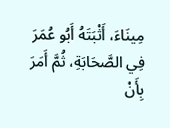مِينَاءَ، أَثْبَتَهُ أَبُو عُمَرَ فِي الصَّحَابَةِ، ثُمَّ أَمَرَ بِأَنْ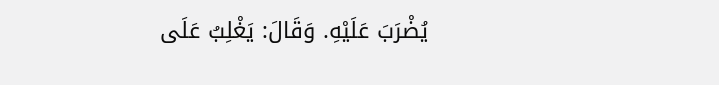يُضْرَبَ عَلَيْهِ. وَقَالَ: يَغْلِبُ عَلَى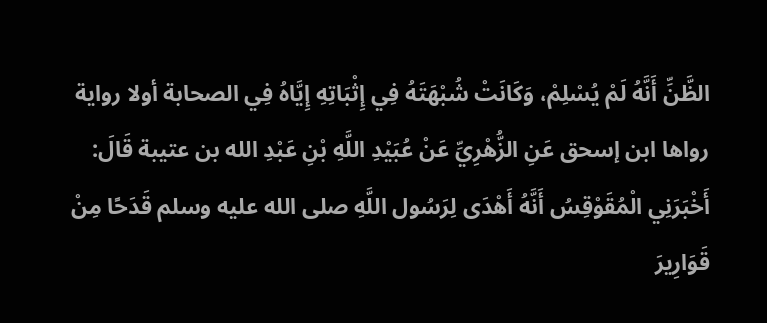الظَّنِّ أَنَّهُ لَمْ يُسْلِمْ، وَكَانَتْ شُبْهَتَهُ فِي إِثْبَاتِهِ إِيَّاهُ فِي الصحابة أولا رواية رواها ابن إسحق عَنِ الزُّهْرِيِّ عَنْ عُبَيْدِ اللَّهِ بْنِ عَبْدِ الله بن عتيبة قَالَ:
أَخْبَرَنِي الْمُقَوْقِسُ أَنَّهُ أَهْدَى لِرَسُول اللَّهِ صلى الله عليه وسلم قَدَحًا مِنْ قَوَارِيرَ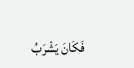فَكَانَ يَشْرَبُ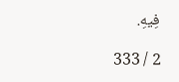فِيهِ.

2 / 333